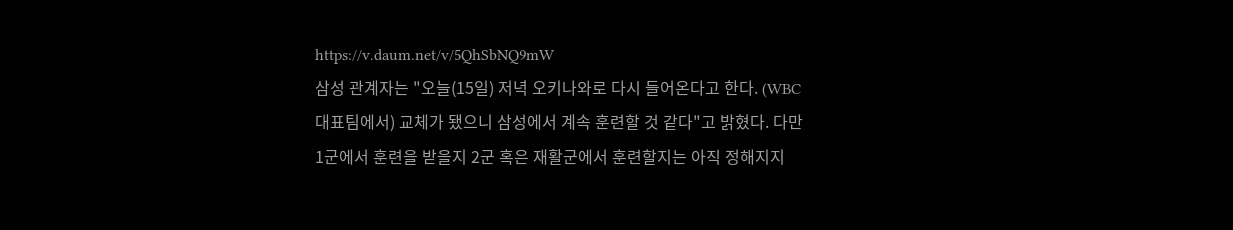https://v.daum.net/v/5QhSbNQ9mW
삼성 관계자는 "오늘(15일) 저녁 오키나와로 다시 들어온다고 한다. (WBC 대표팀에서) 교체가 됐으니 삼성에서 계속 훈련할 것 같다"고 밝혔다. 다만 1군에서 훈련을 받을지 2군 혹은 재활군에서 훈련할지는 아직 정해지지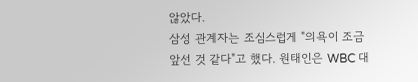않았다.
삼성 관계자는 조심스럽게 "의욕이 조금 앞선 것 같다"고 했다. 원태인은 WBC 대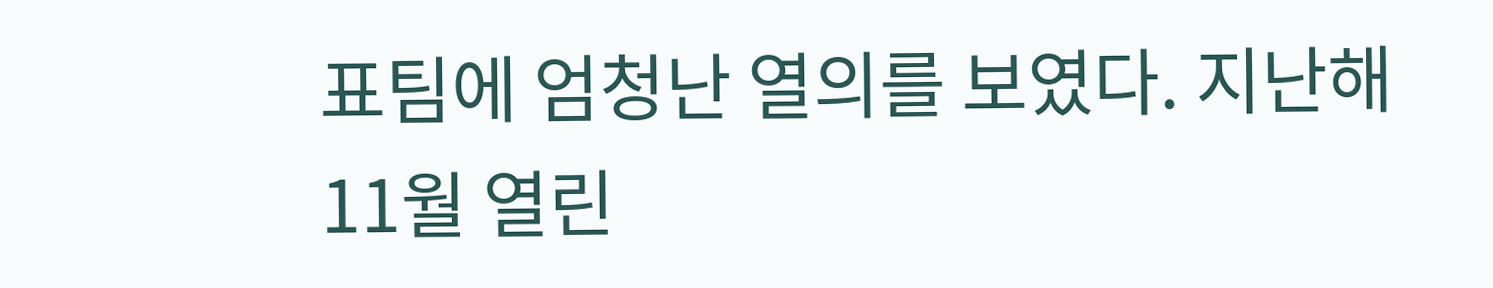표팀에 엄청난 열의를 보였다. 지난해 11월 열린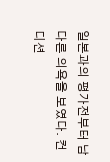일본과의 평가전부터 남다른 의욕을 보였다. 컨디션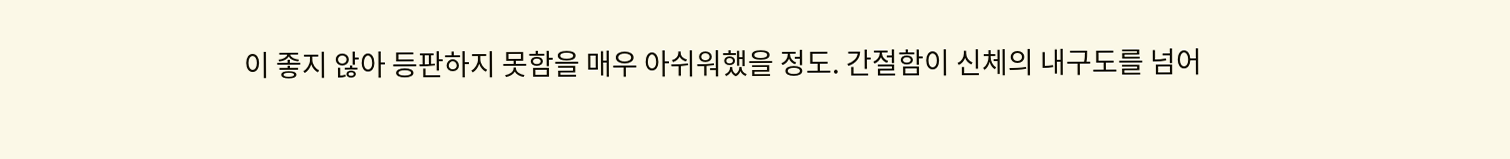이 좋지 않아 등판하지 못함을 매우 아쉬워했을 정도. 간절함이 신체의 내구도를 넘어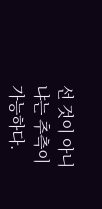선 것이 아니냐는 추측이 가능하다.